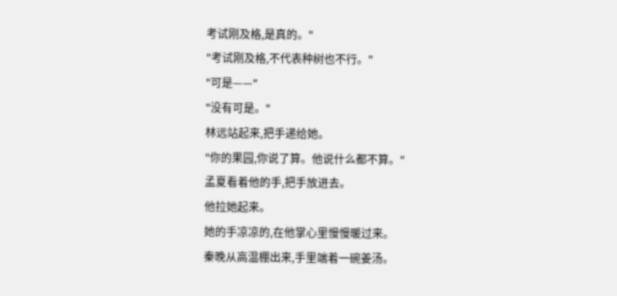考试刚及格,是真的。"
"考试刚及格,不代表种树也不行。"
"可是——"
"没有可是。"
林远站起来,把手递给她。
"你的果园,你说了算。他说什么都不算。"
孟夏看着他的手,把手放进去。
他拉她起来。
她的手凉凉的,在他掌心里慢慢暖过来。
秦晚从高温棚出来,手里端着一碗姜汤。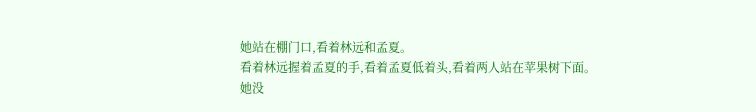她站在棚门口,看着林远和孟夏。
看着林远握着孟夏的手,看着孟夏低着头,看着两人站在苹果树下面。
她没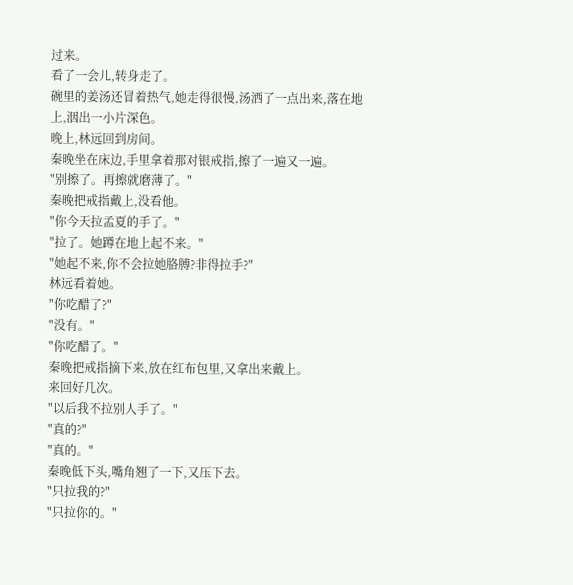过来。
看了一会儿,转身走了。
碗里的姜汤还冒着热气,她走得很慢,汤洒了一点出来,落在地上,洇出一小片深色。
晚上,林远回到房间。
秦晚坐在床边,手里拿着那对银戒指,擦了一遍又一遍。
"别擦了。再擦就磨薄了。"
秦晚把戒指戴上,没看他。
"你今天拉孟夏的手了。"
"拉了。她蹲在地上起不来。"
"她起不来,你不会拉她胳膊?非得拉手?"
林远看着她。
"你吃醋了?"
"没有。"
"你吃醋了。"
秦晚把戒指摘下来,放在红布包里,又拿出来戴上。
来回好几次。
"以后我不拉别人手了。"
"真的?"
"真的。"
秦晚低下头,嘴角翘了一下,又压下去。
"只拉我的?"
"只拉你的。"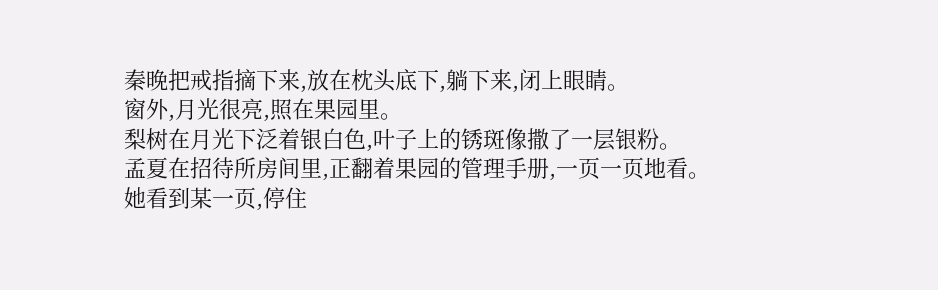秦晚把戒指摘下来,放在枕头底下,躺下来,闭上眼睛。
窗外,月光很亮,照在果园里。
梨树在月光下泛着银白色,叶子上的锈斑像撒了一层银粉。
孟夏在招待所房间里,正翻着果园的管理手册,一页一页地看。
她看到某一页,停住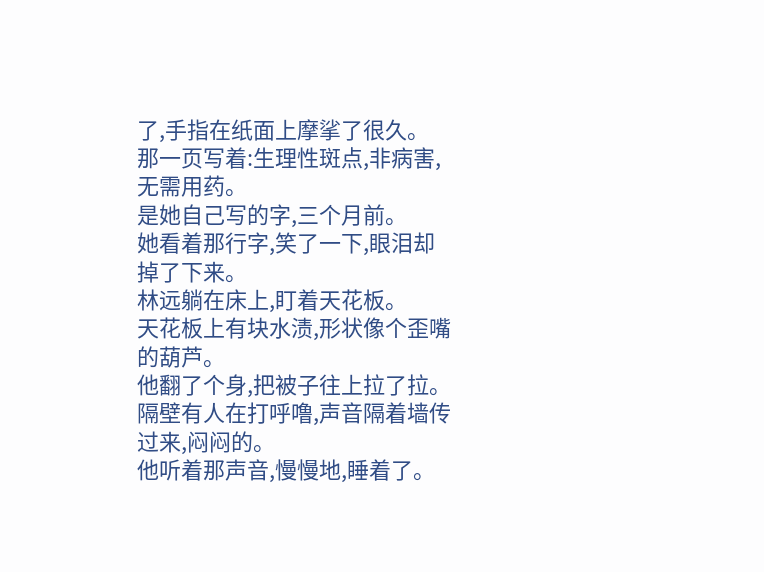了,手指在纸面上摩挲了很久。
那一页写着:生理性斑点,非病害,无需用药。
是她自己写的字,三个月前。
她看着那行字,笑了一下,眼泪却掉了下来。
林远躺在床上,盯着天花板。
天花板上有块水渍,形状像个歪嘴的葫芦。
他翻了个身,把被子往上拉了拉。
隔壁有人在打呼噜,声音隔着墙传过来,闷闷的。
他听着那声音,慢慢地,睡着了。